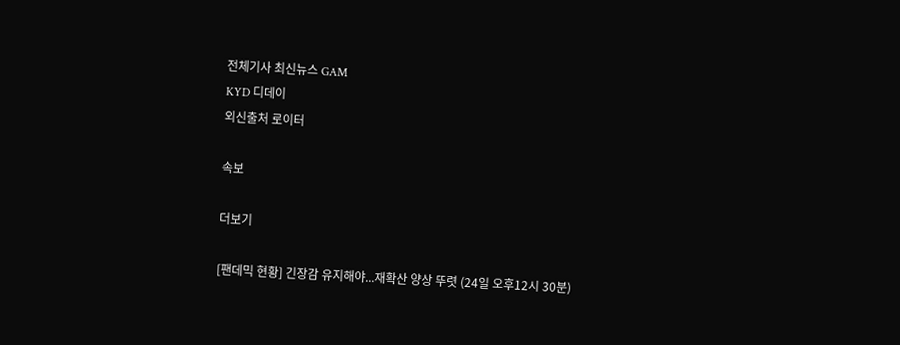전체기사 최신뉴스 GAM
KYD 디데이
외신출처 로이터

속보

더보기

[팬데믹 현황] 긴장감 유지해야...재확산 양상 뚜렷 (24일 오후12시 30분)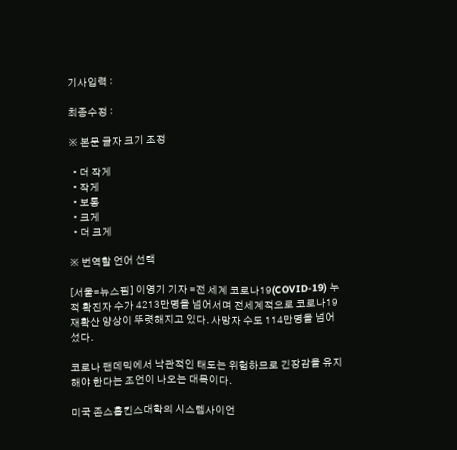기사입력 :

최종수정 :

※ 본문 글자 크기 조정

  • 더 작게
  • 작게
  • 보통
  • 크게
  • 더 크게

※ 번역할 언어 선택

[서울=뉴스핌] 이영기 기자 =전 세계 코로나19(COVID-19) 누적 확진자 수가 4213만명을 넘어서며 전세계적으로 코로나19 재확산 양상이 뚜렷해지고 있다. 사망자 수도 114만명을 넘어섰다.

코로나 팬데믹에서 낙관적인 태도는 위험하므로 긴장감을 유지해야 한다는 조언이 나오는 대목이다.

미국 존스홉킨스대학의 시스템사이언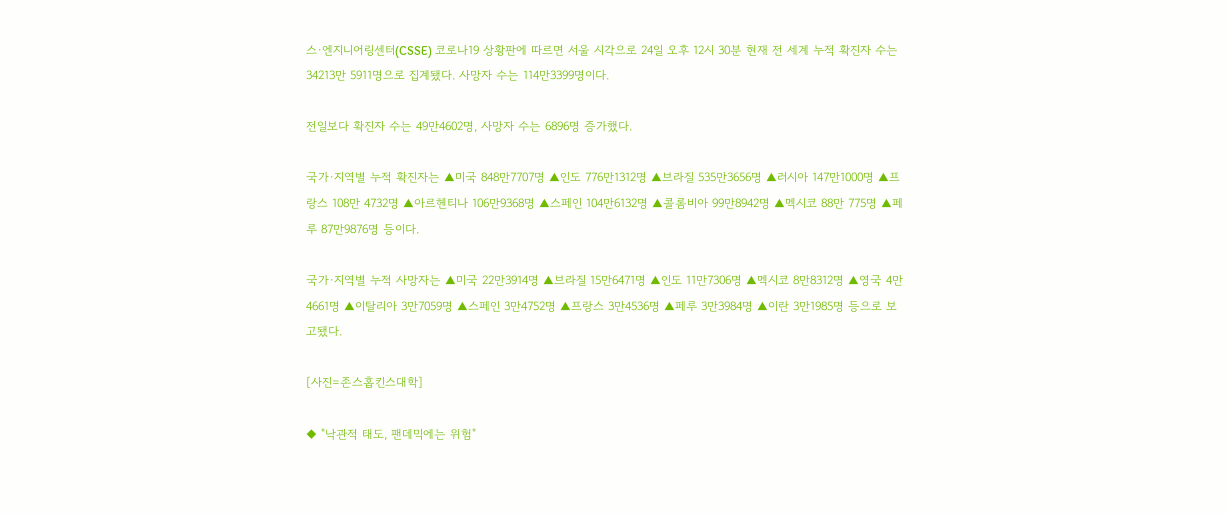스·엔지니어링센터(CSSE) 코로나19 상황판에 따르면 서울 시각으로 24일 오후 12시 30분 현재 전 세계 누적 확진자 수는 34213만 5911명으로 집계됐다. 사망자 수는 114만3399명이다.

전일보다 확진자 수는 49만4602명, 사망자 수는 6896명 증가했다.

국가·지역별 누적 확진자는 ▲미국 848만7707명 ▲인도 776만1312명 ▲브라질 535만3656명 ▲러시아 147만1000명 ▲프랑스 108만 4732명 ▲아르헨티나 106만9368명 ▲스페인 104만6132명 ▲콜롬비아 99만8942명 ▲멕시코 88만 775명 ▲페루 87만9876명 등이다.

국가·지역별 누적 사망자는 ▲미국 22만3914명 ▲브라질 15만6471명 ▲인도 11만7306명 ▲멕시코 8만8312명 ▲영국 4만4661명 ▲이탈리아 3만7059명 ▲스페인 3만4752명 ▲프랑스 3만4536명 ▲페루 3만3984명 ▲이란 3만1985명 등으로 보고됐다.

[사진=존스홉킨스대학]

◆ "낙관적 태도, 팬데믹에는 위험"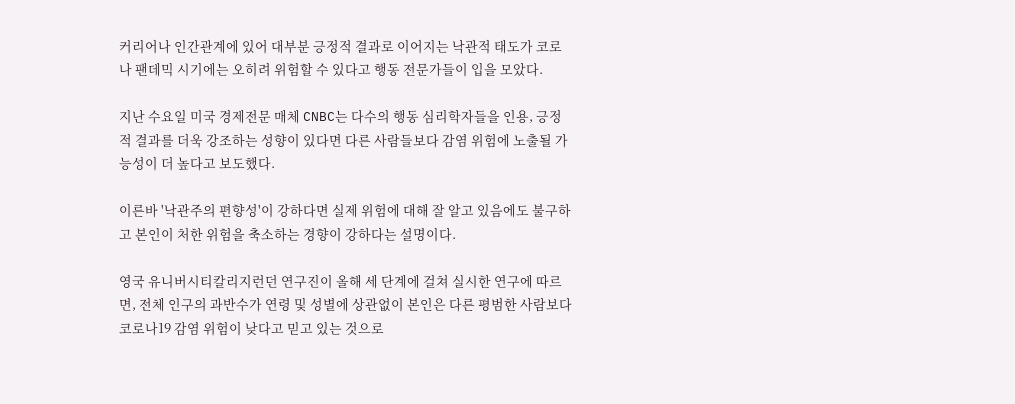커리어나 인간관계에 있어 대부분 긍정적 결과로 이어지는 낙관적 태도가 코로나 팬데믹 시기에는 오히려 위험할 수 있다고 행동 전문가들이 입을 모았다.

지난 수요일 미국 경제전문 매체 CNBC는 다수의 행동 심리학자들을 인용, 긍정적 결과를 더욱 강조하는 성향이 있다면 다른 사람들보다 감염 위험에 노출될 가능성이 더 높다고 보도했다.

이른바 '낙관주의 편향성'이 강하다면 실제 위험에 대해 잘 알고 있음에도 불구하고 본인이 처한 위험을 축소하는 경향이 강하다는 설명이다.

영국 유니버시티칼리지런던 연구진이 올해 세 단계에 걸쳐 실시한 연구에 따르면, 전체 인구의 과반수가 연령 및 성별에 상관없이 본인은 다른 평범한 사람보다 코로나19 감염 위험이 낮다고 믿고 있는 것으로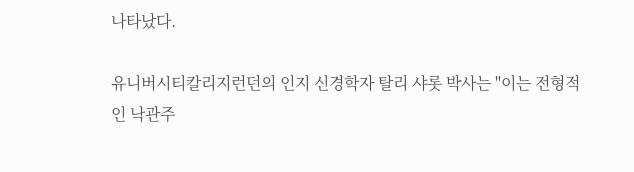나타났다.

유니버시티칼리지런던의 인지 신경학자 탈리 샤롯 박사는 "이는 전형적인 낙관주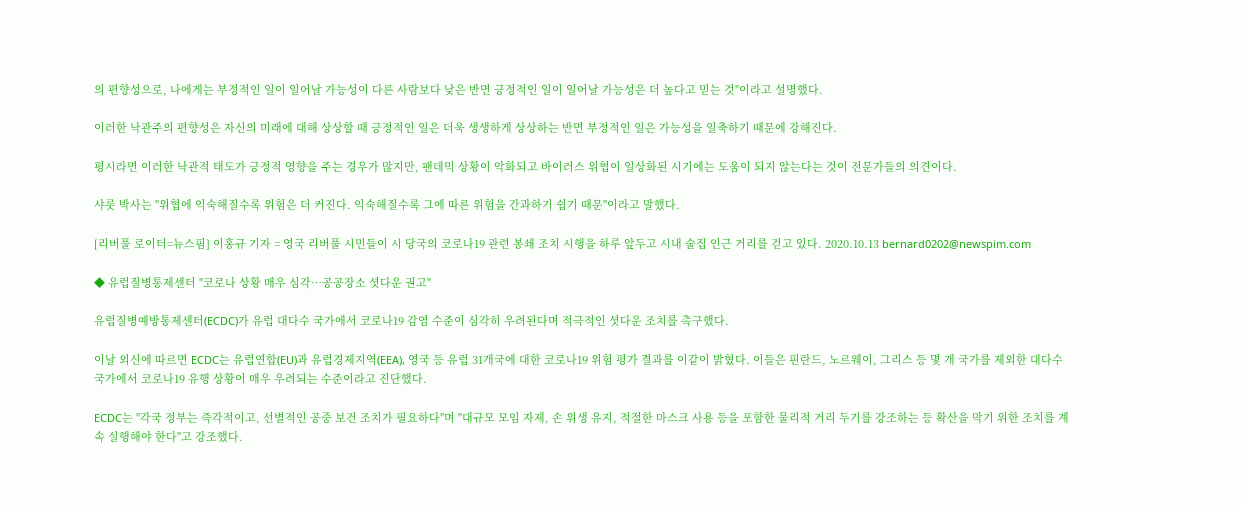의 편향성으로, 나에게는 부정적인 일이 일어날 가능성이 다른 사람보다 낮은 반면 긍정적인 일이 일어날 가능성은 더 높다고 믿는 것"이라고 설명했다.

이러한 낙관주의 편향성은 자신의 미래에 대해 상상할 때 긍정적인 일은 더욱 생생하게 상상하는 반면 부정적인 일은 가능성을 일축하기 때문에 강해진다.

평시라면 이러한 낙관적 태도가 긍정적 영향을 주는 경우가 많지만, 팬데믹 상황이 악화되고 바이러스 위협이 일상화된 시기에는 도움이 되지 않는다는 것이 전문가들의 의견이다.

샤롯 박사는 "위협에 익숙해질수록 위험은 더 커진다. 익숙해질수록 그에 따른 위험을 간과하기 쉽기 때문"이라고 말했다.

[리버풀 로이터=뉴스핌] 이홍규 기자 = 영국 리버풀 시민들이 시 당국의 코로나19 관련 봉쇄 조치 시행을 하루 앞두고 시내 술집 인근 거리를 걷고 있다. 2020.10.13 bernard0202@newspim.com

◆ 유럽질병통제센터 "코로나 상황 매우 심각…공공장소 셧다운 권고"

유럽질병예방통제센터(ECDC)가 유럽 대다수 국가에서 코로나19 감염 수준이 심각히 우려된다며 적극적인 셧다운 조치를 촉구했다.

이날 외신에 따르면 ECDC는 유럽연합(EU)과 유럽경제지역(EEA), 영국 등 유럽 31개국에 대한 코로나19 위험 평가 결과를 이같이 밝혔다. 이들은 핀란드, 노르웨이, 그리스 등 몇 개 국가를 제외한 대다수 국가에서 코로나19 유행 상황이 매우 우려되는 수준이라고 진단했다.

ECDC는 "각국 정부는 즉각적이고, 선별적인 공중 보건 조치가 필요하다"며 "대규모 모임 자제, 손 위생 유지, 적절한 마스크 사용 등을 포함한 물리적 거리 두기를 강조하는 등 확산을 막기 위한 조치를 계속 실행해야 한다"고 강조했다.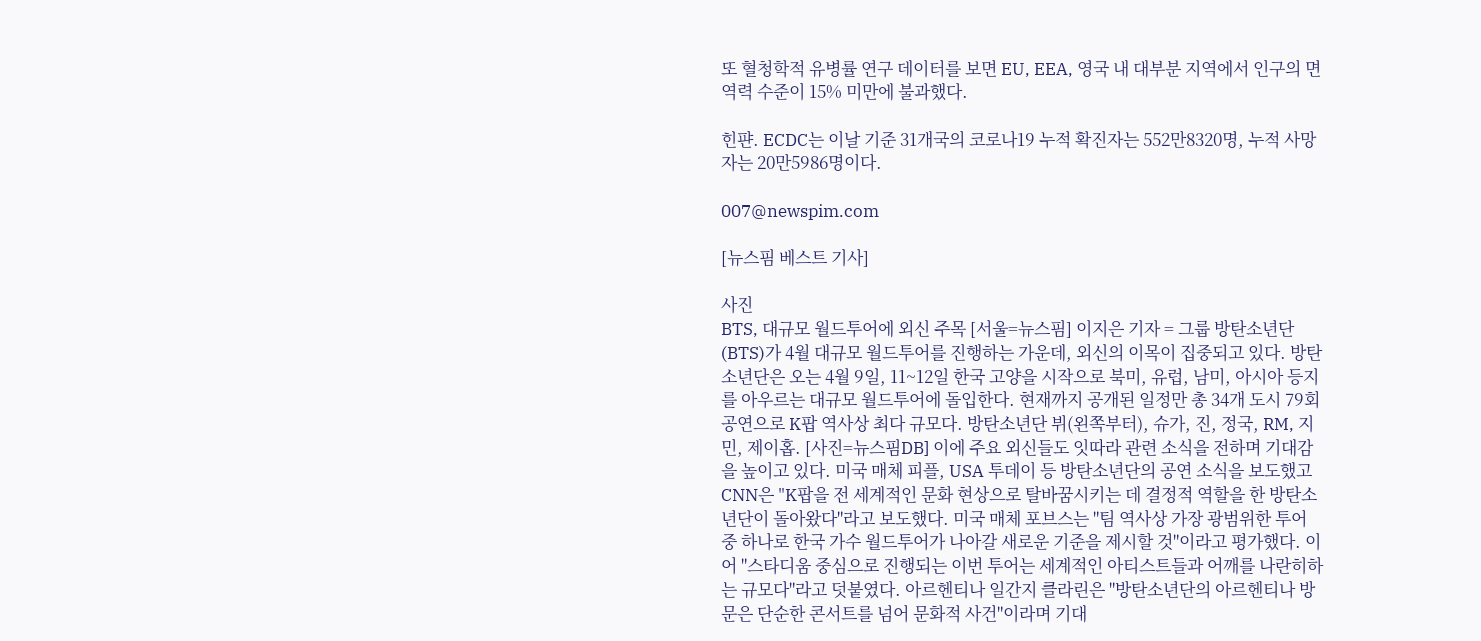또 혈청학적 유병률 연구 데이터를 보면 EU, EEA, 영국 내 대부분 지역에서 인구의 면역력 수준이 15% 미만에 불과했다.

힌퍈. ECDC는 이날 기준 31개국의 코로나19 누적 확진자는 552만8320명, 누적 사망자는 20만5986명이다.

007@newspim.com

[뉴스핌 베스트 기사]

사진
BTS, 대규모 월드투어에 외신 주목 [서울=뉴스핌] 이지은 기자 = 그룹 방탄소년단(BTS)가 4월 대규모 월드투어를 진행하는 가운데, 외신의 이목이 집중되고 있다. 방탄소년단은 오는 4월 9일, 11~12일 한국 고양을 시작으로 북미, 유럽, 남미, 아시아 등지를 아우르는 대규모 월드투어에 돌입한다. 현재까지 공개된 일정만 총 34개 도시 79회 공연으로 K팝 역사상 최다 규모다. 방탄소년단 뷔(왼쪽부터), 슈가, 진, 정국, RM, 지민, 제이홉. [사진=뉴스핌DB] 이에 주요 외신들도 잇따라 관련 소식을 전하며 기대감을 높이고 있다. 미국 매체 피플, USA 투데이 등 방탄소년단의 공연 소식을 보도했고 CNN은 "K팝을 전 세계적인 문화 현상으로 탈바꿈시키는 데 결정적 역할을 한 방탄소년단이 돌아왔다"라고 보도했다. 미국 매체 포브스는 "팀 역사상 가장 광범위한 투어 중 하나로 한국 가수 월드투어가 나아갈 새로운 기준을 제시할 것"이라고 평가했다. 이어 "스타디움 중심으로 진행되는 이번 투어는 세계적인 아티스트들과 어깨를 나란히하는 규모다"라고 덧붙였다. 아르헨티나 일간지 클라린은 "방탄소년단의 아르헨티나 방문은 단순한 콘서트를 넘어 문화적 사건"이라며 기대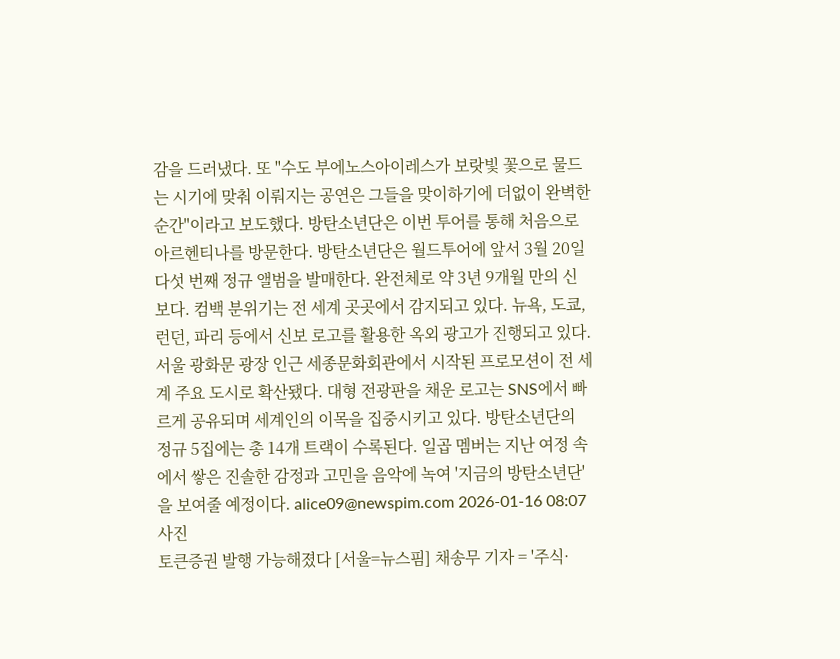감을 드러냈다. 또 "수도 부에노스아이레스가 보랏빛 꽃으로 물드는 시기에 맞춰 이뤄지는 공연은 그들을 맞이하기에 더없이 완벽한 순간"이라고 보도했다. 방탄소년단은 이번 투어를 통해 처음으로 아르헨티나를 방문한다. 방탄소년단은 월드투어에 앞서 3월 20일 다섯 번째 정규 앨범을 발매한다. 완전체로 약 3년 9개월 만의 신보다. 컴백 분위기는 전 세계 곳곳에서 감지되고 있다. 뉴욕, 도쿄, 런던, 파리 등에서 신보 로고를 활용한 옥외 광고가 진행되고 있다. 서울 광화문 광장 인근 세종문화회관에서 시작된 프로모션이 전 세계 주요 도시로 확산됐다. 대형 전광판을 채운 로고는 SNS에서 빠르게 공유되며 세계인의 이목을 집중시키고 있다. 방탄소년단의 정규 5집에는 총 14개 트랙이 수록된다. 일곱 멤버는 지난 여정 속에서 쌓은 진솔한 감정과 고민을 음악에 녹여 '지금의 방탄소년단'을 보여줄 예정이다. alice09@newspim.com 2026-01-16 08:07
사진
토큰증권 발행 가능해졌다 [서울=뉴스핌] 채송무 기자 = '주식·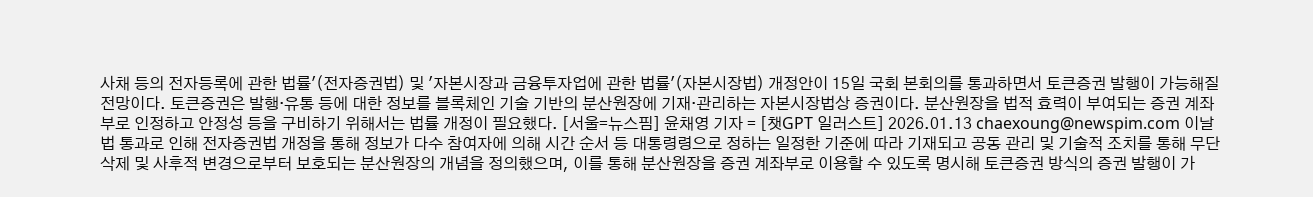사채 등의 전자등록에 관한 법률'(전자증권법) 및 '자본시장과 금융투자업에 관한 법률'(자본시장법) 개정안이 15일 국회 본회의를 통과하면서 토큰증권 발행이 가능해질 전망이다. 토큰증권은 발행·유통 등에 대한 정보를 블록체인 기술 기반의 분산원장에 기재·관리하는 자본시장법상 증권이다. 분산원장을 법적 효력이 부여되는 증권 계좌부로 인정하고 안정성 등을 구비하기 위해서는 법률 개정이 필요했다. [서울=뉴스핌] 윤채영 기자 = [챗GPT 일러스트] 2026.01.13 chaexoung@newspim.com 이날 법 통과로 인해 전자증권법 개정을 통해 정보가 다수 참여자에 의해 시간 순서 등 대통령령으로 정하는 일정한 기준에 따라 기재되고 공동 관리 및 기술적 조치를 통해 무단 삭제 및 사후적 변경으로부터 보호되는 분산원장의 개념을 정의했으며, 이를 통해 분산원장을 증권 계좌부로 이용할 수 있도록 명시해 토큰증권 방식의 증권 발행이 가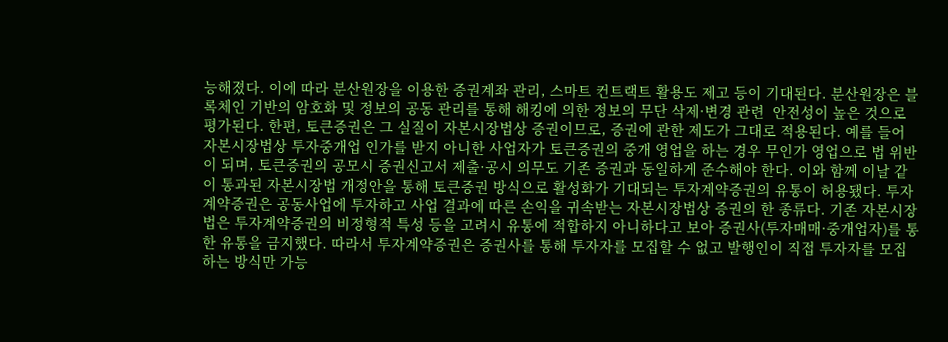능해졌다. 이에 따라 분산원장을 이용한 증권계좌 관리, 스마트 컨트랙트 활용도 제고 등이 기대된다. 분산원장은 블록체인 기반의 암호화 및 정보의 공동 관리를 통해 해킹에 의한 정보의 무단 삭제·변경 관련  안전성이 높은 것으로 평가된다. 한편, 토큰증권은 그 실질이 자본시장법상 증권이므로, 증권에 관한 제도가 그대로 적용된다. 예를 들어 자본시장법상 투자중개업 인가를 받지 아니한 사업자가 토큰증권의 중개 영업을 하는 경우 무인가 영업으로 법 위반이 되며, 토큰증권의 공모시 증권신고서 제출·공시 의무도 기존 증권과 동일하게 준수해야 한다. 이와 함께 이날 같이 통과된 자본시장법 개정안을 통해 토큰증권 방식으로 활성화가 기대되는 투자계약증권의 유통이 허용됐다. 투자계약증권은 공동사업에 투자하고 사업 결과에 따른 손익을 귀속받는 자본시장법상 증권의 한 종류다. 기존 자본시장법은 투자계약증권의 비정형적 특성 등을 고려시 유통에 적합하지 아니하다고 보아 증권사(투자매매·중개업자)를 통한 유통을 금지했다. 따라서 투자계약증권은 증권사를 통해 투자자를 모집할 수 없고 발행인이 직접 투자자를 모집하는 방식만 가능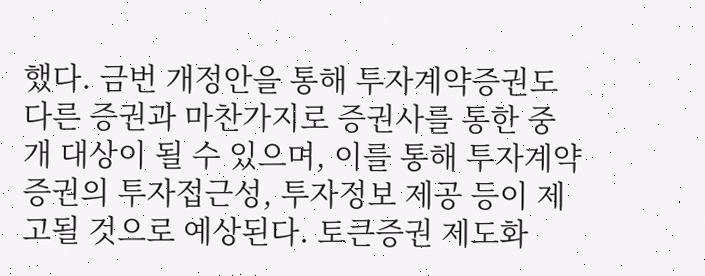했다. 금번 개정안을 통해 투자계약증권도 다른 증권과 마찬가지로 증권사를 통한 중개 대상이 될 수 있으며, 이를 통해 투자계약증권의 투자접근성, 투자정보 제공 등이 제고될 것으로 예상된다. 토큰증권 제도화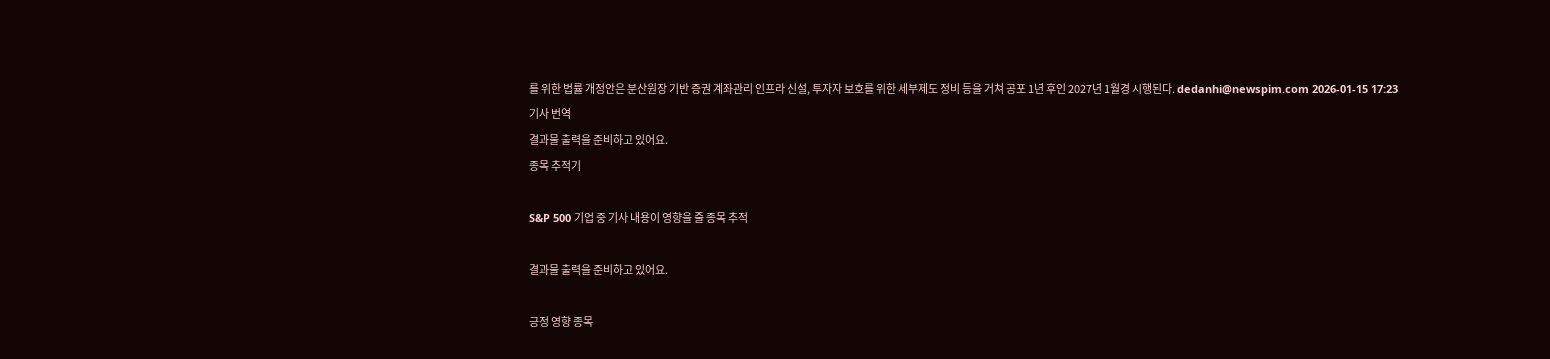를 위한 법률 개정안은 분산원장 기반 증권 계좌관리 인프라 신설, 투자자 보호를 위한 세부제도 정비 등을 거쳐 공포 1년 후인 2027년 1월경 시행된다. dedanhi@newspim.com 2026-01-15 17:23
기사 번역
결과물 출력을 준비하고 있어요.
종목 추적기

S&P 500 기업 중 기사 내용이 영향을 줄 종목 추적

결과물 출력을 준비하고 있어요.

긍정 영향 종목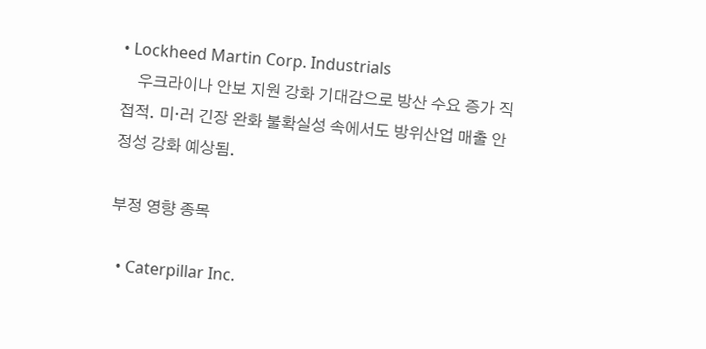• Lockheed Martin Corp. Industrials
    우크라이나 안보 지원 강화 기대감으로 방산 수요 증가 직접적. 미·러 긴장 완화 불확실성 속에서도 방위산업 매출 안정성 강화 예상됨.

부정 영향 종목

  • Caterpillar Inc.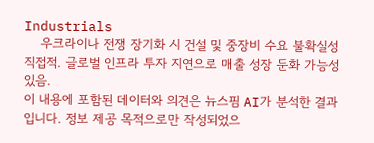Industrials
    우크라이나 전쟁 장기화 시 건설 및 중장비 수요 불확실성 직접적. 글로벌 인프라 투자 지연으로 매출 성장 둔화 가능성 있음.
이 내용에 포함된 데이터와 의견은 뉴스핌 AI가 분석한 결과입니다. 정보 제공 목적으로만 작성되었으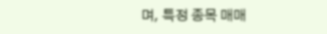며, 특정 종목 매매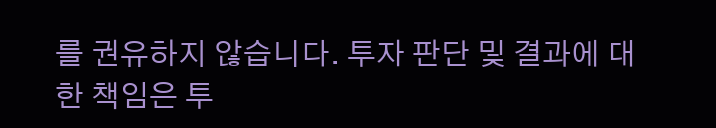를 권유하지 않습니다. 투자 판단 및 결과에 대한 책임은 투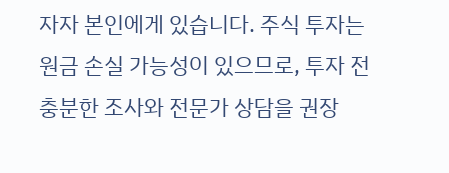자자 본인에게 있습니다. 주식 투자는 원금 손실 가능성이 있으므로, 투자 전 충분한 조사와 전문가 상담을 권장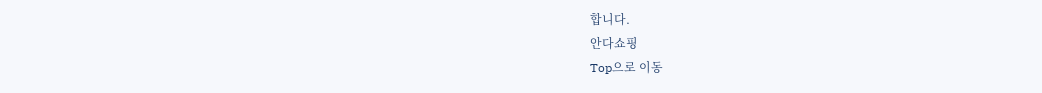합니다.
안다쇼핑
Top으로 이동